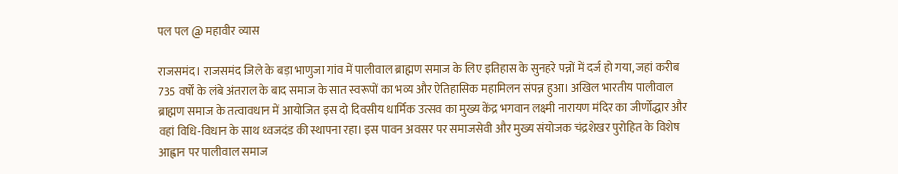पल पल @ महावीर व्यास

राजसमंद। राजसमंद जिले के बड़ा भाणुजा गांव में पालीवाल ब्राह्मण समाज के लिए इतिहास के सुनहरे पन्नों में दर्ज हो गया, जहां करीब 735 वर्षों के लंबे अंतराल के बाद समाज के सात स्वरूपों का भव्य और ऐतिहासिक महामिलन संपन्न हुआ। अखिल भारतीय पालीवाल ब्राह्मण समाज के तत्वावधान में आयोजित इस दो दिवसीय धार्मिक उत्सव का मुख्य केंद्र भगवान लक्ष्मी नारायण मंदिर का जीर्णोद्धार और वहां विधि-विधान के साथ ध्वजदंड की स्थापना रहा। इस पावन अवसर पर समाजसेवी और मुख्य संयोजक चंद्रशेखर पुरोहित के विशेष आह्वान पर पालीवाल समाज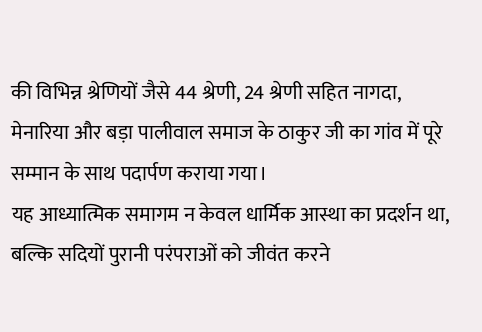की विभिन्न श्रेणियों जैसे 44 श्रेणी, 24 श्रेणी सहित नागदा, मेनारिया और बड़ा पालीवाल समाज के ठाकुर जी का गांव में पूरे सम्मान के साथ पदार्पण कराया गया।
यह आध्यात्मिक समागम न केवल धार्मिक आस्था का प्रदर्शन था, बल्कि सदियों पुरानी परंपराओं को जीवंत करने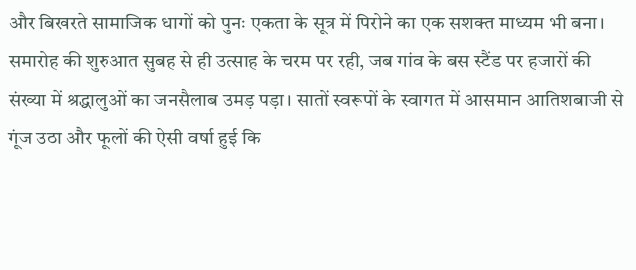और बिखरते सामाजिक धागों को पुनः एकता के सूत्र में पिरोने का एक सशक्त माध्यम भी बना।
समारोह की शुरुआत सुबह से ही उत्साह के चरम पर रही, जब गांव के बस स्टैंड पर हजारों की संख्या में श्रद्धालुओं का जनसैलाब उमड़ पड़ा। सातों स्वरूपों के स्वागत में आसमान आतिशबाजी से गूंज उठा और फूलों की ऐसी वर्षा हुई कि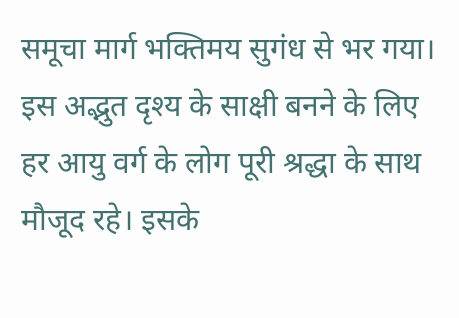समूचा मार्ग भक्तिमय सुगंध से भर गया। इस अद्भुत दृश्य के साक्षी बनने के लिए हर आयु वर्ग के लोग पूरी श्रद्धा के साथ मौजूद रहे। इसके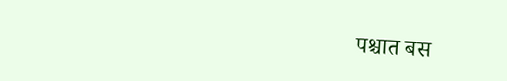पश्चात बस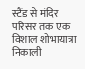स्टैंड से मंदिर परिसर तक एक विशाल शोभायात्रा निकाली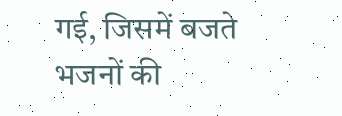गई, जिसमें बजते भजनों की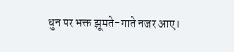धुन पर भक्त झूमते-गाते नजर आए।